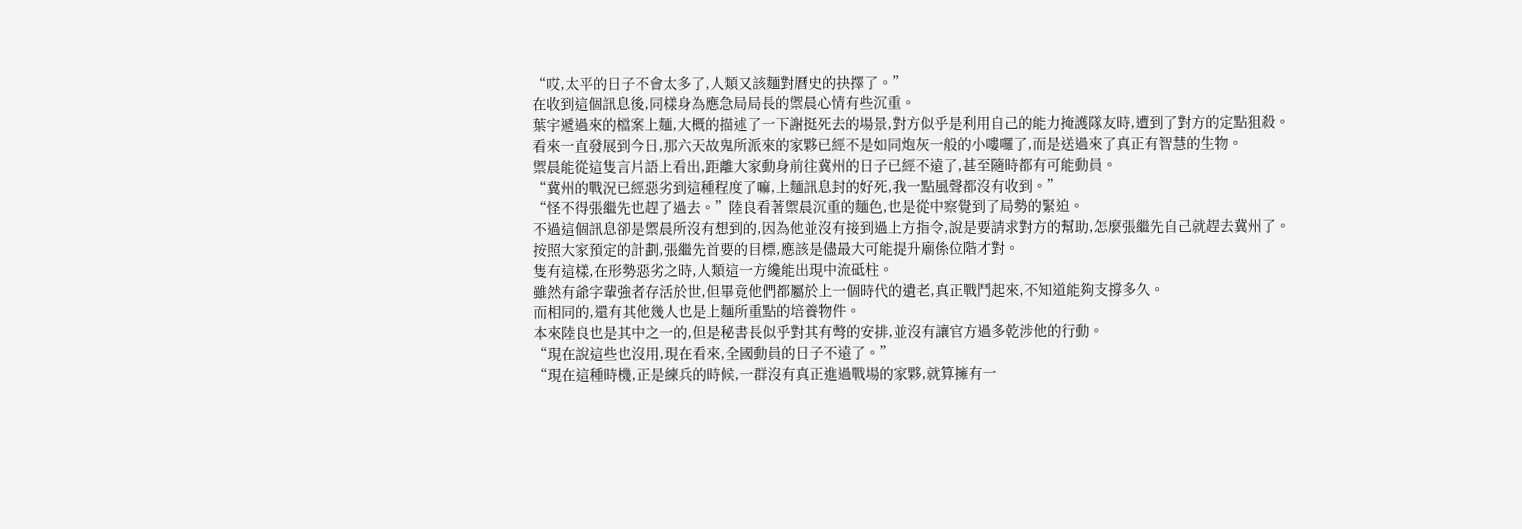“哎,太平的日子不會太多了,人類又該麵對曆史的抉擇了。”
在收到這個訊息後,同樣身為應急局局長的禦晨心情有些沉重。
葉宇遞過來的檔案上麵,大概的描述了一下謝挺死去的場景,對方似乎是利用自己的能力掩護隊友時,遭到了對方的定點狙殺。
看來一直發展到今日,那六天故鬼所派來的家夥已經不是如同炮灰一般的小嘍囉了,而是送過來了真正有智慧的生物。
禦晨能從這隻言片語上看出,距離大家動身前往冀州的日子已經不遠了,甚至隨時都有可能動員。
“冀州的戰況已經惡劣到這種程度了嘛,上麵訊息封的好死,我一點風聲都沒有收到。”
“怪不得張繼先也趕了過去。”陸良看著禦晨沉重的麵色,也是從中察覺到了局勢的緊迫。
不過這個訊息卻是禦晨所沒有想到的,因為他並沒有接到過上方指令,說是要請求對方的幫助,怎麼張繼先自己就趕去冀州了。
按照大家預定的計劃,張繼先首要的目標,應該是儘最大可能提升廟係位階才對。
隻有這樣,在形勢惡劣之時,人類這一方纔能出現中流砥柱。
雖然有爺字輩強者存活於世,但畢竟他們都屬於上一個時代的遺老,真正戰鬥起來,不知道能夠支撐多久。
而相同的,還有其他幾人也是上麵所重點的培養物件。
本來陸良也是其中之一的,但是秘書長似乎對其有彆的安排,並沒有讓官方過多乾涉他的行動。
“現在說這些也沒用,現在看來,全國動員的日子不遠了。”
“現在這種時機,正是練兵的時候,一群沒有真正進過戰場的家夥,就算擁有一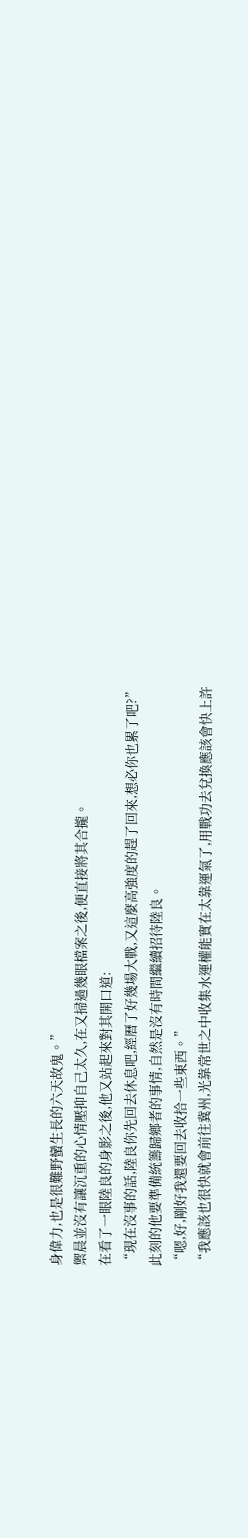身偉力,也是很難野蠻生長的六天故鬼。”
禦晨並沒有讓沉重的心情壓抑自己太久,在又掃過幾眼檔案之後,便直接將其合攏。
在看了一眼陸良的身影之後,他又站起來對其開口道:
“現在沒事的話,陸良你先回去休息吧,經曆了好幾場大戰,又這麼高強度的趕了回來,想必你也累了吧?”
此刻的他要準備統籌歸鄉者的事情,自然是沒有時間繼續招待陸良。
“嗯,好,剛好我還要回去收拾一些東西。”
“我應該也很快就會前往冀州,光靠常世之中收集水運權能實在太靠運氣了,用戰功去兌換應該會快上許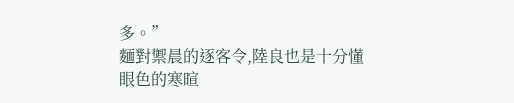多。”
麵對禦晨的逐客令,陸良也是十分懂眼色的寒暄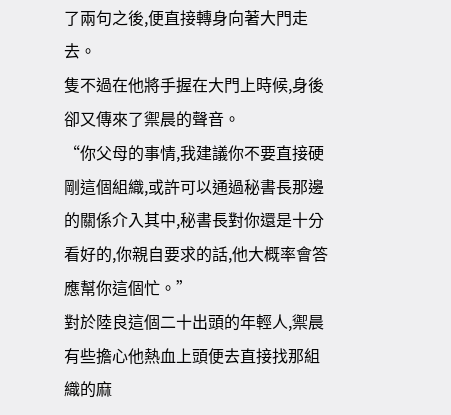了兩句之後,便直接轉身向著大門走去。
隻不過在他將手握在大門上時候,身後卻又傳來了禦晨的聲音。
“你父母的事情,我建議你不要直接硬剛這個組織,或許可以通過秘書長那邊的關係介入其中,秘書長對你還是十分看好的,你親自要求的話,他大概率會答應幫你這個忙。”
對於陸良這個二十出頭的年輕人,禦晨有些擔心他熱血上頭便去直接找那組織的麻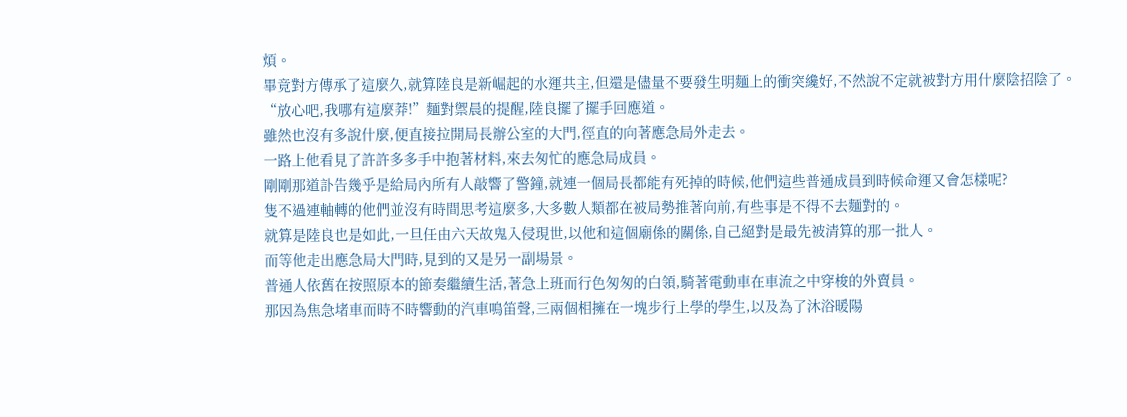煩。
畢竟對方傳承了這麼久,就算陸良是新崛起的水運共主,但還是儘量不要發生明麵上的衝突纔好,不然說不定就被對方用什麼陰招陰了。
“放心吧,我哪有這麼莽!”麵對禦晨的提醒,陸良擺了擺手回應道。
雖然也沒有多說什麼,便直接拉開局長辦公室的大門,徑直的向著應急局外走去。
一路上他看見了許許多多手中抱著材料,來去匆忙的應急局成員。
剛剛那道訃告幾乎是給局內所有人敲響了警鐘,就連一個局長都能有死掉的時候,他們這些普通成員到時候命運又會怎樣呢?
隻不過連軸轉的他們並沒有時間思考這麼多,大多數人類都在被局勢推著向前,有些事是不得不去麵對的。
就算是陸良也是如此,一旦任由六天故鬼入侵現世,以他和這個廟係的關係,自己絕對是最先被清算的那一批人。
而等他走出應急局大門時,見到的又是另一副場景。
普通人依舊在按照原本的節奏繼續生活,著急上班而行色匆匆的白領,騎著電動車在車流之中穿梭的外賣員。
那因為焦急堵車而時不時響動的汽車鳴笛聲,三兩個相擁在一塊步行上學的學生,以及為了沐浴暖陽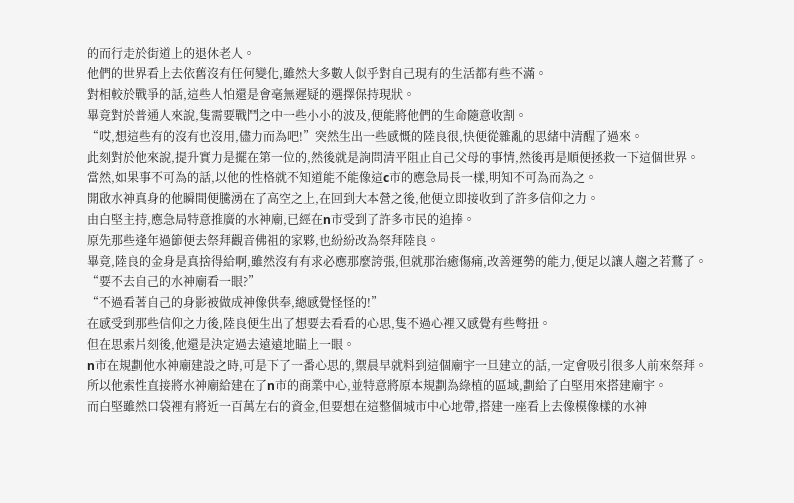的而行走於街道上的退休老人。
他們的世界看上去依舊沒有任何變化,雖然大多數人似乎對自己現有的生活都有些不滿。
對相較於戰爭的話,這些人怕還是會毫無遲疑的選擇保持現狀。
畢竟對於普通人來說,隻需要戰鬥之中一些小小的波及,便能將他們的生命隨意收割。
“哎,想這些有的沒有也沒用,儘力而為吧!”突然生出一些感慨的陸良很,快便從雜亂的思緒中清醒了過來。
此刻對於他來說,提升實力是擺在第一位的,然後就是詢問清平阻止自己父母的事情,然後再是順便拯救一下這個世界。
當然,如果事不可為的話,以他的性格就不知道能不能像這c市的應急局長一樣,明知不可為而為之。
開啟水神真身的他瞬間便騰湧在了高空之上,在回到大本營之後,他便立即接收到了許多信仰之力。
由白堅主持,應急局特意推廣的水神廟,已經在n市受到了許多市民的追捧。
原先那些逢年過節便去祭拜觀音佛祖的家夥,也紛紛改為祭拜陸良。
畢竟,陸良的金身是真捨得給啊,雖然沒有有求必應那麼誇張,但就那治癒傷痛,改善運勢的能力,便足以讓人趨之若鶩了。
“要不去自己的水神廟看一眼?”
“不過看著自己的身影被做成神像供奉,總感覺怪怪的!”
在感受到那些信仰之力後,陸良便生出了想要去看看的心思,隻不過心裡又感覺有些彆扭。
但在思索片刻後,他還是決定過去遠遠地瞄上一眼。
n市在規劃他水神廟建設之時,可是下了一番心思的,禦晨早就料到這個廟宇一旦建立的話,一定會吸引很多人前來祭拜。
所以他索性直接將水神廟給建在了n市的商業中心,並特意將原本規劃為綠植的區域,劃給了白堅用來搭建廟宇。
而白堅雖然口袋裡有將近一百萬左右的資金,但要想在這整個城市中心地帶,搭建一座看上去像模像樣的水神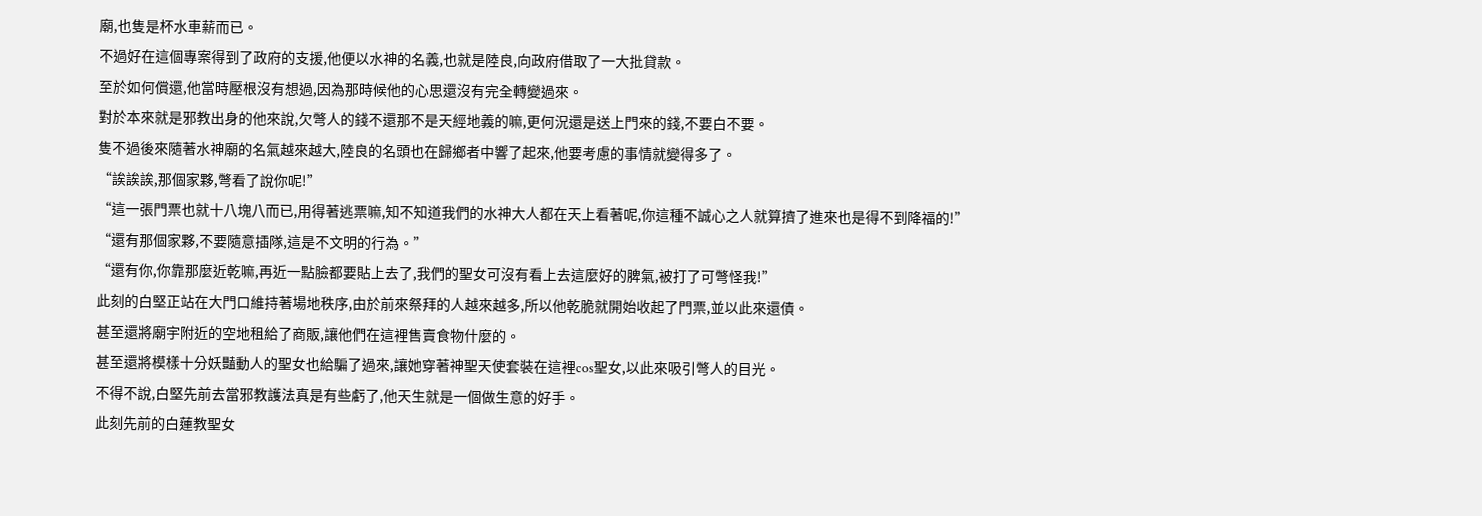廟,也隻是杯水車薪而已。
不過好在這個專案得到了政府的支援,他便以水神的名義,也就是陸良,向政府借取了一大批貸款。
至於如何償還,他當時壓根沒有想過,因為那時候他的心思還沒有完全轉變過來。
對於本來就是邪教出身的他來說,欠彆人的錢不還那不是天經地義的嘛,更何況還是送上門來的錢,不要白不要。
隻不過後來隨著水神廟的名氣越來越大,陸良的名頭也在歸鄉者中響了起來,他要考慮的事情就變得多了。
“誒誒誒,那個家夥,彆看了說你呢!”
“這一張門票也就十八塊八而已,用得著逃票嘛,知不知道我們的水神大人都在天上看著呢,你這種不誠心之人就算擠了進來也是得不到降福的!”
“還有那個家夥,不要隨意插隊,這是不文明的行為。”
“還有你,你靠那麼近乾嘛,再近一點臉都要貼上去了,我們的聖女可沒有看上去這麼好的脾氣,被打了可彆怪我!”
此刻的白堅正站在大門口維持著場地秩序,由於前來祭拜的人越來越多,所以他乾脆就開始收起了門票,並以此來還債。
甚至還將廟宇附近的空地租給了商販,讓他們在這裡售賣食物什麼的。
甚至還將模樣十分妖豔動人的聖女也給騙了過來,讓她穿著神聖天使套裝在這裡cos聖女,以此來吸引彆人的目光。
不得不說,白堅先前去當邪教護法真是有些虧了,他天生就是一個做生意的好手。
此刻先前的白蓮教聖女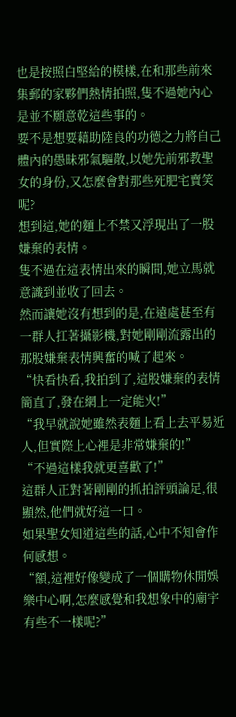也是按照白堅給的模樣,在和那些前來集郵的家夥們熱情拍照,隻不過她內心是並不願意乾這些事的。
要不是想要藉助陸良的功德之力將自己體內的愚昧邪氣驅散,以她先前邪教聖女的身份,又怎麼會對那些死肥宅賣笑呢?
想到這,她的麵上不禁又浮現出了一股嫌棄的表情。
隻不過在這表情出來的瞬間,她立馬就意識到並收了回去。
然而讓她沒有想到的是,在遠處甚至有一群人扛著攝影機,對她剛剛流露出的那股嫌棄表情興奮的喊了起來。
“快看快看,我拍到了,這股嫌棄的表情簡直了,發在網上一定能火!”
“我早就說她雖然表麵上看上去平易近人,但實際上心裡是非常嫌棄的!”
“不過這樣我就更喜歡了!”
這群人正對著剛剛的抓拍評頭論足,很顯然,他們就好這一口。
如果聖女知道這些的話,心中不知會作何感想。
“額,這裡好像變成了一個購物休閒娛樂中心啊,怎麼感覺和我想象中的廟宇有些不一樣呢?”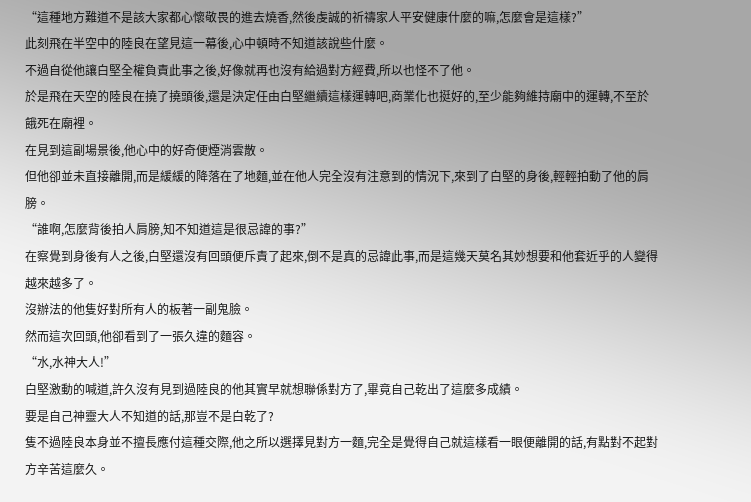“這種地方難道不是該大家都心懷敬畏的進去燒香,然後虔誠的祈禱家人平安健康什麼的嘛,怎麼會是這樣?”
此刻飛在半空中的陸良在望見這一幕後,心中頓時不知道該說些什麼。
不過自從他讓白堅全權負責此事之後,好像就再也沒有給過對方經費,所以也怪不了他。
於是飛在天空的陸良在撓了撓頭後,還是決定任由白堅繼續這樣運轉吧,商業化也挺好的,至少能夠維持廟中的運轉,不至於餓死在廟裡。
在見到這副場景後,他心中的好奇便煙消雲散。
但他卻並未直接離開,而是緩緩的降落在了地麵,並在他人完全沒有注意到的情況下,來到了白堅的身後,輕輕拍動了他的肩膀。
“誰啊,怎麼背後拍人肩膀,知不知道這是很忌諱的事?”
在察覺到身後有人之後,白堅還沒有回頭便斥責了起來,倒不是真的忌諱此事,而是這幾天莫名其妙想要和他套近乎的人變得越來越多了。
沒辦法的他隻好對所有人的板著一副鬼臉。
然而這次回頭,他卻看到了一張久違的麵容。
“水,水神大人!”
白堅激動的喊道,許久沒有見到過陸良的他其實早就想聯係對方了,畢竟自己乾出了這麼多成績。
要是自己神靈大人不知道的話,那豈不是白乾了?
隻不過陸良本身並不擅長應付這種交際,他之所以選擇見對方一麵,完全是覺得自己就這樣看一眼便離開的話,有點對不起對方辛苦這麼久。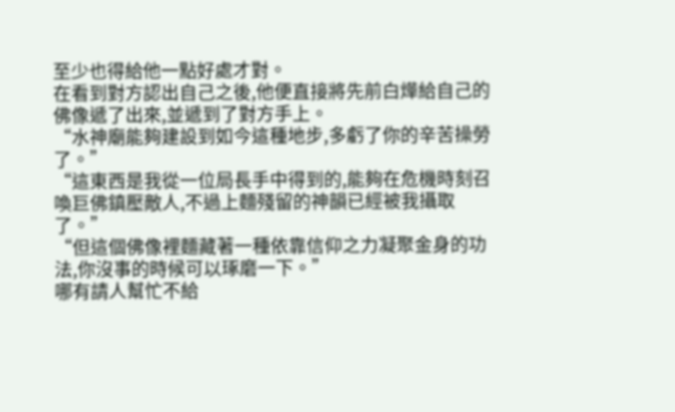至少也得給他一點好處才對。
在看到對方認出自己之後,他便直接將先前白燁給自己的佛像遞了出來,並遞到了對方手上。
“水神廟能夠建設到如今這種地步,多虧了你的辛苦操勞了。”
“這東西是我從一位局長手中得到的,能夠在危機時刻召喚巨佛鎮壓敵人,不過上麵殘留的神韻已經被我攝取了。”
“但這個佛像裡麵藏著一種依靠信仰之力凝聚金身的功法,你沒事的時候可以琢磨一下。”
哪有請人幫忙不給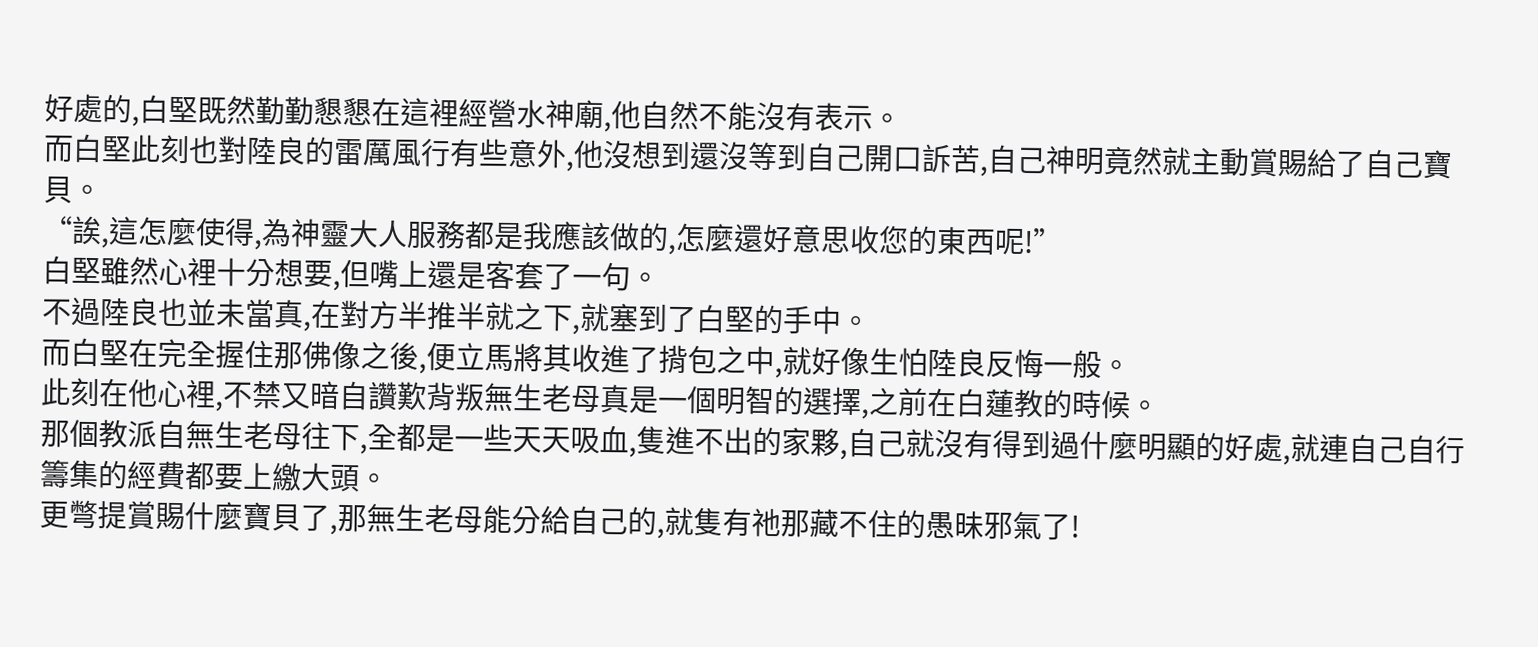好處的,白堅既然勤勤懇懇在這裡經營水神廟,他自然不能沒有表示。
而白堅此刻也對陸良的雷厲風行有些意外,他沒想到還沒等到自己開口訴苦,自己神明竟然就主動賞賜給了自己寶貝。
“誒,這怎麼使得,為神靈大人服務都是我應該做的,怎麼還好意思收您的東西呢!”
白堅雖然心裡十分想要,但嘴上還是客套了一句。
不過陸良也並未當真,在對方半推半就之下,就塞到了白堅的手中。
而白堅在完全握住那佛像之後,便立馬將其收進了揹包之中,就好像生怕陸良反悔一般。
此刻在他心裡,不禁又暗自讚歎背叛無生老母真是一個明智的選擇,之前在白蓮教的時候。
那個教派自無生老母往下,全都是一些天天吸血,隻進不出的家夥,自己就沒有得到過什麼明顯的好處,就連自己自行籌集的經費都要上繳大頭。
更彆提賞賜什麼寶貝了,那無生老母能分給自己的,就隻有祂那藏不住的愚昧邪氣了!